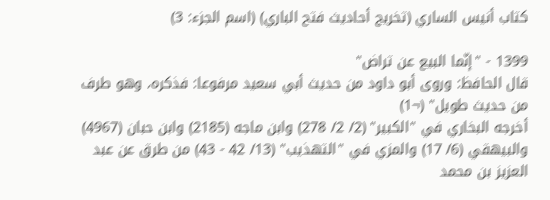كتاب أنيس الساري (تخريج أحاديث فتح الباري) (اسم الجزء: 3)

1399 - "إنّما البيع عن تراض"
قال الحافظ: وروى أبو داود من حديث أبي سعيد مرفوعا: فذكره، وهو طرف من حديث طويل" (¬1)
أخرجه البخاري في "الكبير" (2/ 2/ 278) وابن ماجه (2185) وابن حبان (4967) والبيهقي (6/ 17) والمزي في "التهذيب" (13/ 42 - 43) من طرق عن عبد العزيز بن محمد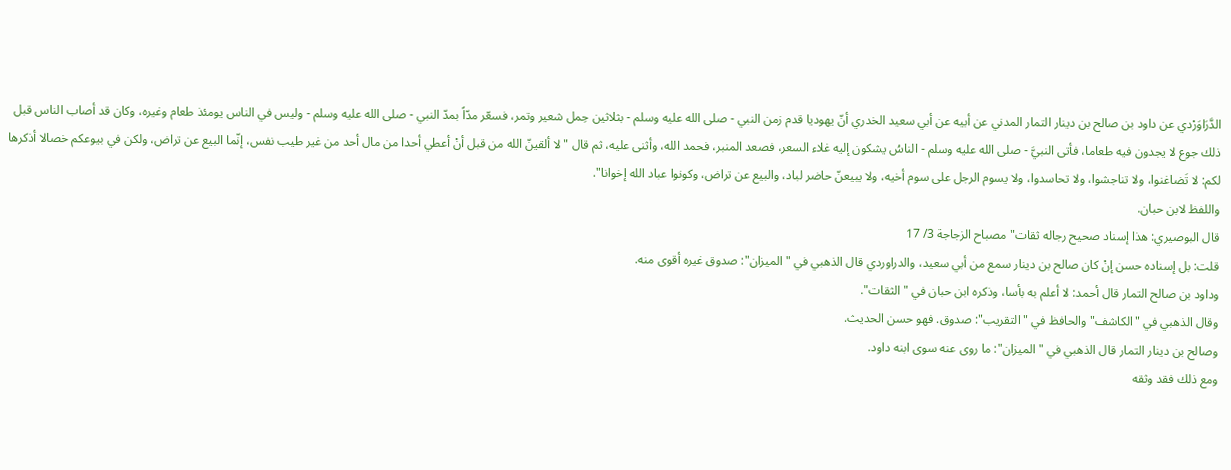الدَّرَاوَرْدي عن داود بن صالح بن دينار التمار المدني عن أبيه عن أبي سعيد الخدري أنّ يهوديا قدم زمن النبي - صلى الله عليه وسلم - بثلاثين حِمل شعير وتمر، فسعّر مدّاً بمدّ النبي - صلى الله عليه وسلم - وليس في الناس يومئذ طعام وغيره، وكان قد أصاب الناس قبل ذلك جوع لا يجدون فيه طعاما، فأتى النبيَّ - صلى الله عليه وسلم - الناسُ يشكون إليه غلاء السعر، فصعد المنبر، فحمد الله، وأثنى عليه، ثم قال "لا ألقينّ الله من قبل أنْ أعطي أحدا من مال أحد من غير طيب نفس، إنّما البيع عن تراض، ولكن في بيوعكم خصالا أذكرها لكم: لا تَضاغنوا، ولا تناجشوا، ولا تحاسدوا، ولا يسوم الرجل على سوم أخيه، ولا يبيعنّ حاضر لباد، والبيع عن تراض، وكونوا عباد الله إخوانا".
واللفظ لابن حبان.
قال البوصيري: هذا إسناد صحيح رجاله ثقات" مصباح الزجاجة 3/ 17
قلت: بل إسناده حسن إنْ كان صالح بن دينار سمع من أبي سعيد، والدراوردي قال الذهبي في "الميزان": صدوق غيره أقوى منه.
وداود بن صالح التمار قال أحمد: لا أعلم به بأسا، وذكره ابن حبان في "الثقات".
وقال الذهبي في "الكاشف" والحافظ في "التقريب": صدوق. فهو حسن الحديث.
وصالح بن دينار التمار قال الذهبي في "الميزان": ما روى عنه سوى ابنه داود.
ومع ذلك فقد وثقه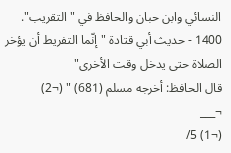النسائي وابن حبان والحافظ في "التقريب".
1400 - حديث أبي قتادة "إنّما التفريط أن يؤخر الصلاة حتى يدخل وقت الأخرى"
قال الحافظ: أخرجه مسلم (681) " (¬2)
¬___
(¬1) 5/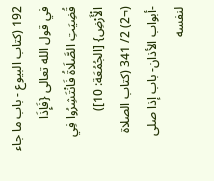192 (كتاب البيوع - باب ما جاء في قول الله تعالى {فَإِذَا قُضِيَتِ الصَّلَاةُ فَانْتَشِرُوا فِي الْأَرْضِ} [الجُمُعَة: 10])
(¬2) 2/ 341 (كتاب الصلاة -أبواب الأذان- باب إذا صلى لنفسه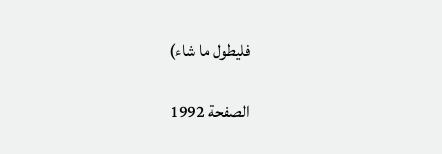فليطول ما شاء)

الصفحة 1992